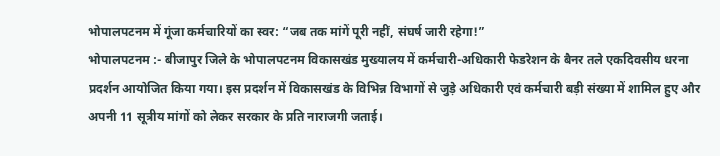भोपालपटनम में गूंजा कर्मचारियों का स्वर: “जब तक मांगें पूरी नहीं, संघर्ष जारी रहेगा!”
भोपालपटनम :- बीजापुर जिले के भोपालपटनम विकासखंड मुख्यालय में कर्मचारी-अधिकारी फेडरेशन के बैनर तले एकदिवसीय धरना प्रदर्शन आयोजित किया गया। इस प्रदर्शन में विकासखंड के विभिन्न विभागों से जुड़े अधिकारी एवं कर्मचारी बड़ी संख्या में शामिल हुए और अपनी 11 सूत्रीय मांगों को लेकर सरकार के प्रति नाराजगी जताई।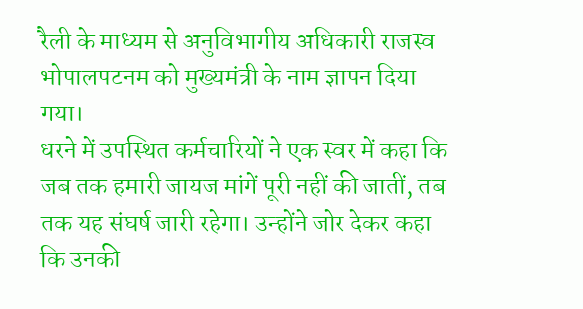रैली के माध्यम से अनुविभागीय अधिकारी राजस्व भोपालपटनम को मुख्यमंत्री के नाम ज्ञापन दिया गया।
धरने में उपस्थित कर्मचारियों ने एक स्वर में कहा कि जब तक हमारी जायज मांगें पूरी नहीं की जातीं, तब तक यह संघर्ष जारी रहेगा। उन्होंने जोर देकर कहा कि उनकी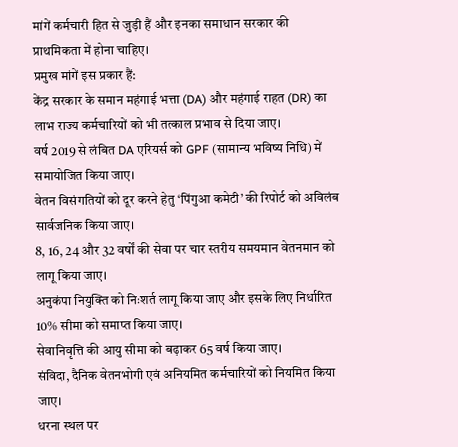मांगें कर्मचारी हित से जुड़ी हैं और इनका समाधान सरकार की प्राथमिकता में होना चाहिए।
प्रमुख मांगें इस प्रकार हैं:
केंद्र सरकार के समान महंगाई भत्ता (DA) और महंगाई राहत (DR) का लाभ राज्य कर्मचारियों को भी तत्काल प्रभाव से दिया जाए।
वर्ष 2019 से लंबित DA एरियर्स को GPF (सामान्य भविष्य निधि) में समायोजित किया जाए।
वेतन विसंगतियों को दूर करने हेतु ‘पिंगुआ कमेटी’ की रिपोर्ट को अविलंब सार्वजनिक किया जाए।
8, 16, 24 और 32 वर्षों की सेवा पर चार स्तरीय समयमान वेतनमान को लागू किया जाए।
अनुकंपा नियुक्ति को निःशर्त लागू किया जाए और इसके लिए निर्धारित 10% सीमा को समाप्त किया जाए।
सेवानिवृत्ति की आयु सीमा को बढ़ाकर 65 वर्ष किया जाए।
संविदा, दैनिक वेतनभोगी एवं अनियमित कर्मचारियों को नियमित किया जाए।
धरना स्थल पर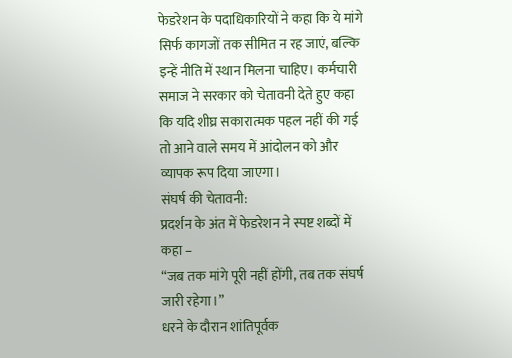फेडरेशन के पदाधिकारियों ने कहा कि ये मांगे सिर्फ कागजों तक सीमित न रह जाएं, बल्कि इन्हें नीति में स्थान मिलना चाहिए। कर्मचारी समाज ने सरकार को चेतावनी देते हुए कहा कि यदि शीघ्र सकारात्मक पहल नहीं की गई तो आने वाले समय में आंदोलन को और व्यापक रूप दिया जाएगा।
संघर्ष की चेतावनी:
प्रदर्शन के अंत में फेडरेशन ने स्पष्ट शब्दों में कहा –
“जब तक मांगे पूरी नहीं होंगी, तब तक संघर्ष जारी रहेगा।”
धरने के दौरान शांतिपूर्वक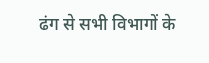ढंग से सभी विभागों के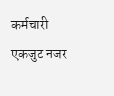कर्मचारी एकजुट नजर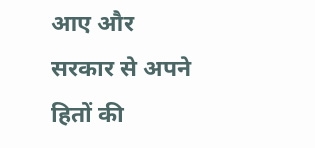आए और सरकार से अपने हितों की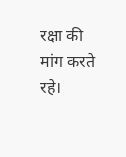रक्षा की मांग करते रहे।